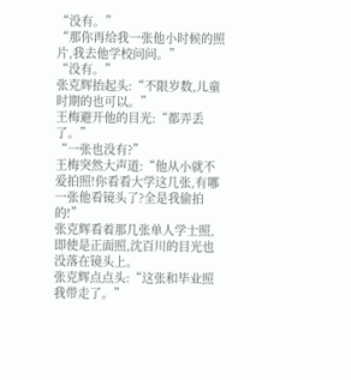“没有。”
“那你再给我一张他小时候的照片,我去他学校问问。”
“没有。”
张克辉抬起头:“不限岁数,儿童时期的也可以。”
王梅避开他的目光:“都弄丢了。”
“一张也没有?”
王梅突然大声道:“他从小就不爱拍照!你看看大学这几张,有哪一张他看镜头了?全是我偷拍的!”
张克辉看着那几张单人学士照,即使是正面照,沈百川的目光也没落在镜头上。
张克辉点点头:“这张和毕业照我带走了。”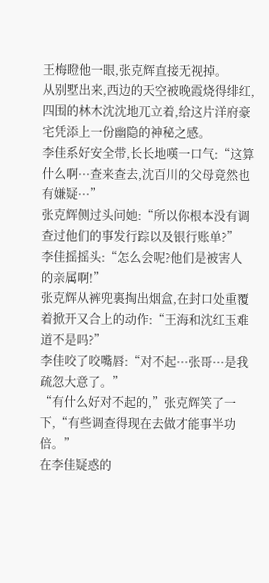王梅瞪他一眼,张克辉直接无视掉。
从别墅出来,西边的天空被晚霞烧得绯红,四围的林木沈沈地兀立着,给这片洋府豪宅凭添上一份幽隐的神秘之感。
李佳系好安全带,长长地嘆一口气:“这算什么啊···查来查去,沈百川的父母竟然也有嫌疑···”
张克辉侧过头问她:“所以你根本没有调查过他们的事发行踪以及银行账单?”
李佳摇摇头:“怎么会呢?他们是被害人的亲属啊!”
张克辉从裤兜裏掏出烟盒,在封口处重覆着掀开又合上的动作:“王海和沈红玉难道不是吗?”
李佳咬了咬嘴唇:“对不起···张哥···是我疏忽大意了。”
“有什么好对不起的,”张克辉笑了一下,“有些调查得现在去做才能事半功倍。”
在李佳疑惑的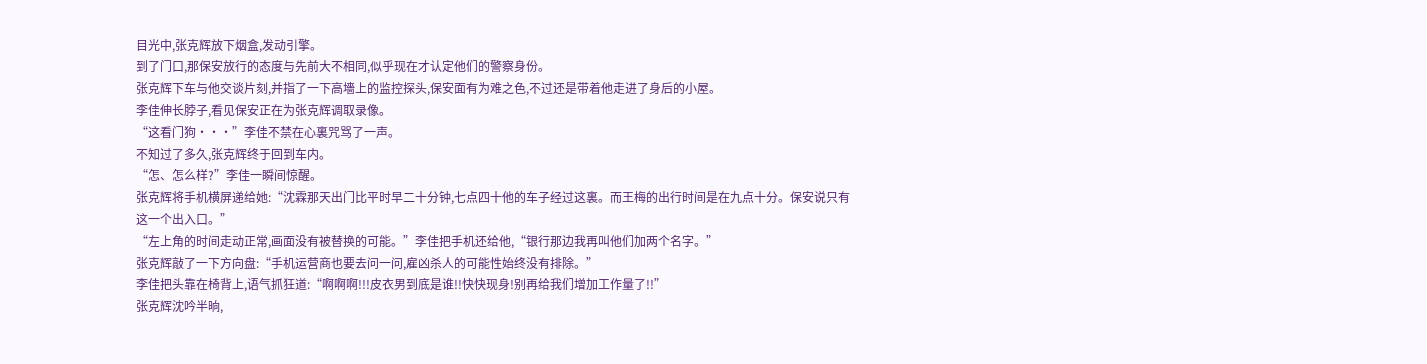目光中,张克辉放下烟盒,发动引擎。
到了门口,那保安放行的态度与先前大不相同,似乎现在才认定他们的警察身份。
张克辉下车与他交谈片刻,并指了一下高墻上的监控探头,保安面有为难之色,不过还是带着他走进了身后的小屋。
李佳伸长脖子,看见保安正在为张克辉调取录像。
“这看门狗···”李佳不禁在心裏咒骂了一声。
不知过了多久,张克辉终于回到车内。
“怎、怎么样?”李佳一瞬间惊醒。
张克辉将手机横屏递给她:“沈霖那天出门比平时早二十分钟,七点四十他的车子经过这裏。而王梅的出行时间是在九点十分。保安说只有这一个出入口。”
“左上角的时间走动正常,画面没有被替换的可能。”李佳把手机还给他,“银行那边我再叫他们加两个名字。”
张克辉敲了一下方向盘:“手机运营商也要去问一问,雇凶杀人的可能性始终没有排除。”
李佳把头靠在椅背上,语气抓狂道:“啊啊啊!!!皮衣男到底是谁!!快快现身!别再给我们增加工作量了!!”
张克辉沈吟半晌,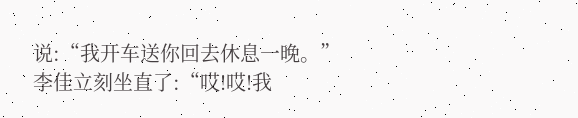说:“我开车送你回去休息一晚。”
李佳立刻坐直了:“哎!哎!我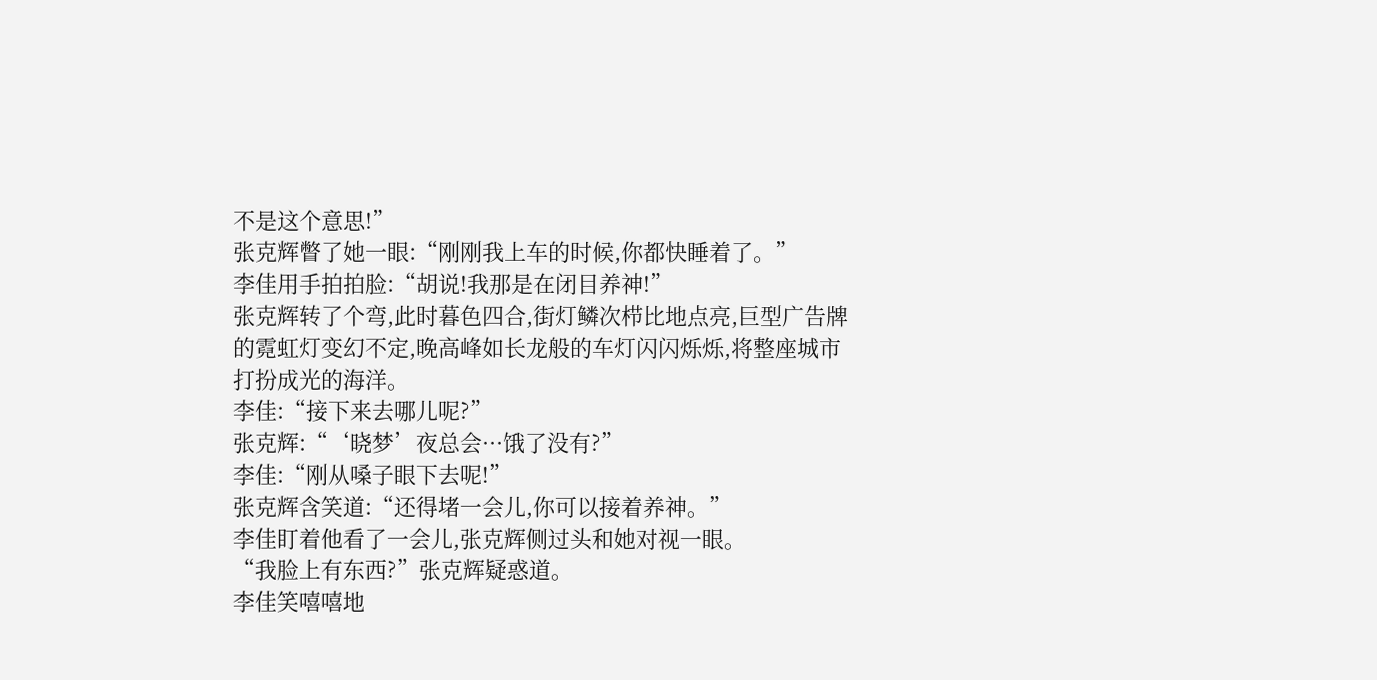不是这个意思!”
张克辉瞥了她一眼:“刚刚我上车的时候,你都快睡着了。”
李佳用手拍拍脸:“胡说!我那是在闭目养神!”
张克辉转了个弯,此时暮色四合,街灯鳞次栉比地点亮,巨型广告牌的霓虹灯变幻不定,晚高峰如长龙般的车灯闪闪烁烁,将整座城市打扮成光的海洋。
李佳:“接下来去哪儿呢?”
张克辉:“‘晓梦’夜总会···饿了没有?”
李佳:“刚从嗓子眼下去呢!”
张克辉含笑道:“还得堵一会儿,你可以接着养神。”
李佳盯着他看了一会儿,张克辉侧过头和她对视一眼。
“我脸上有东西?”张克辉疑惑道。
李佳笑嘻嘻地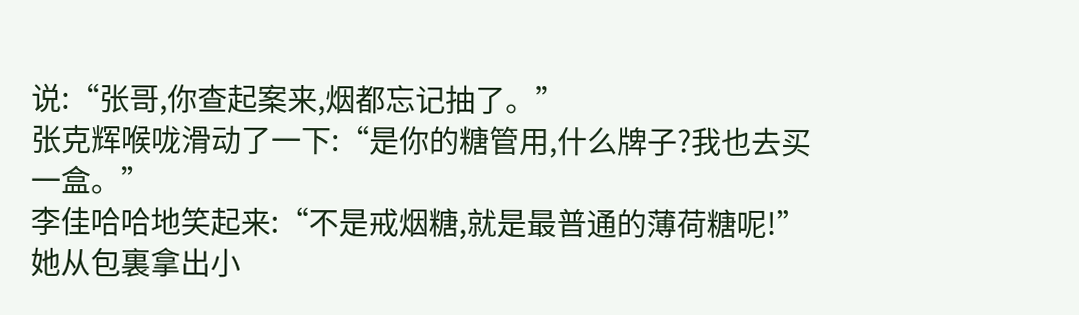说:“张哥,你查起案来,烟都忘记抽了。”
张克辉喉咙滑动了一下:“是你的糖管用,什么牌子?我也去买一盒。”
李佳哈哈地笑起来:“不是戒烟糖,就是最普通的薄荷糖呢!”她从包裏拿出小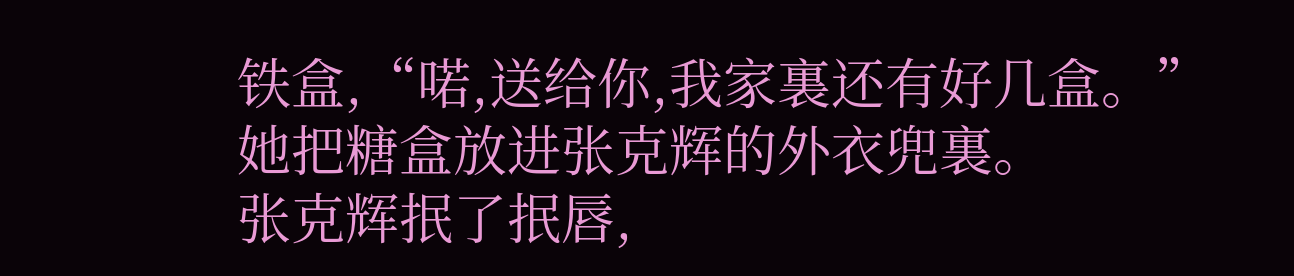铁盒,“喏,送给你,我家裏还有好几盒。”
她把糖盒放进张克辉的外衣兜裏。
张克辉抿了抿唇,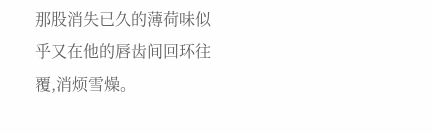那股消失已久的薄荷味似乎又在他的唇齿间回环往覆,消烦雪燥。